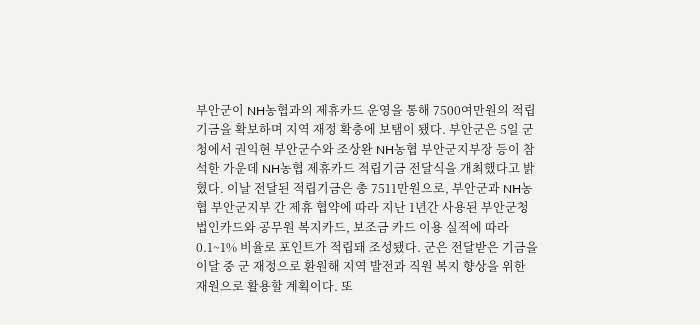부안군이 NH농협과의 제휴카드 운영을 통해 7500여만원의 적립기금을 확보하며 지역 재정 확충에 보탬이 됐다. 부안군은 5일 군청에서 권익현 부안군수와 조상완 NH농협 부안군지부장 등이 참석한 가운데 NH농협 제휴카드 적립기금 전달식을 개최했다고 밝혔다. 이날 전달된 적립기금은 총 7511만원으로, 부안군과 NH농협 부안군지부 간 제휴 협약에 따라 지난 1년간 사용된 부안군청 법인카드와 공무원 복지카드, 보조금 카드 이용 실적에 따라 0.1~1% 비율로 포인트가 적립돼 조성됐다. 군은 전달받은 기금을 이달 중 군 재정으로 환원해 지역 발전과 직원 복지 향상을 위한 재원으로 활용할 계획이다. 또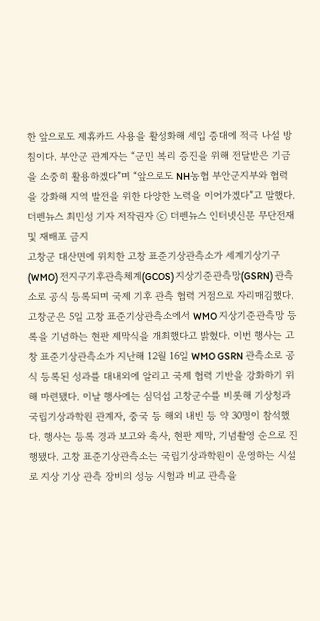한 앞으로도 제휴카드 사용을 활성화해 세입 증대에 적극 나설 방침이다. 부안군 관계자는 “군민 복리 증진을 위해 전달받은 기금을 소중히 활용하겠다”며 “앞으로도 NH농협 부안군지부와 협력을 강화해 지역 발전을 위한 다양한 노력을 이어가겠다”고 말했다. 더펜뉴스 최민성 기자 저작권자 ⓒ 더펜뉴스 인터넷신문 무단전재 및 재배포 금지
고창군 대산면에 위치한 고창 표준기상관측소가 세계기상기구(WMO) 전지구기후관측체계(GCOS) 지상기준관측망(GSRN) 관측소로 공식 등록되며 국제 기후 관측 협력 거점으로 자리매김했다. 고창군은 5일 고창 표준기상관측소에서 WMO 지상기준관측망 등록을 기념하는 현판 제막식을 개최했다고 밝혔다. 이번 행사는 고창 표준기상관측소가 지난해 12월 16일 WMO GSRN 관측소로 공식 등록된 성과를 대내외에 알리고 국제 협력 기반을 강화하기 위해 마련됐다. 이날 행사에는 심덕섭 고창군수를 비롯해 기상청과 국립기상과학원 관계자, 중국 등 해외 내빈 등 약 30명이 참석했다. 행사는 등록 경과 보고와 축사, 현판 제막, 기념촬영 순으로 진행됐다. 고창 표준기상관측소는 국립기상과학원이 운영하는 시설로 지상 기상 관측 장비의 성능 시험과 비교 관측을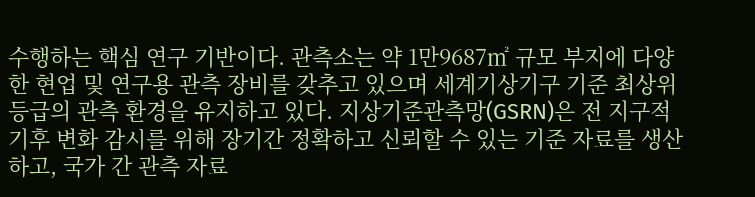수행하는 핵심 연구 기반이다. 관측소는 약 1만9687㎡ 규모 부지에 다양한 현업 및 연구용 관측 장비를 갖추고 있으며 세계기상기구 기준 최상위 등급의 관측 환경을 유지하고 있다. 지상기준관측망(GSRN)은 전 지구적 기후 변화 감시를 위해 장기간 정확하고 신뢰할 수 있는 기준 자료를 생산하고, 국가 간 관측 자료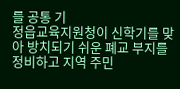를 공통 기
정읍교육지원청이 신학기를 맞아 방치되기 쉬운 폐교 부지를 정비하고 지역 주민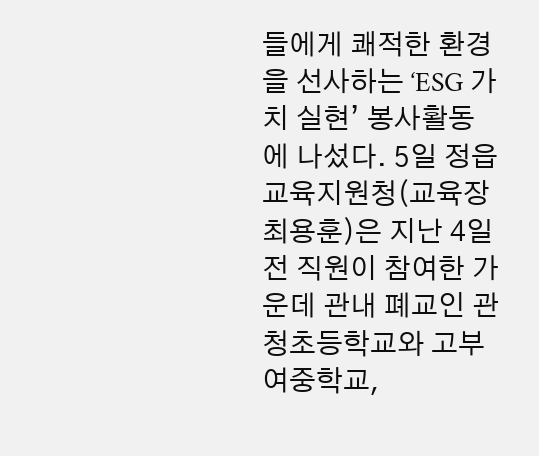들에게 쾌적한 환경을 선사하는 ‘ESG 가치 실현’ 봉사활동에 나섰다. 5일 정읍교육지원청(교육장 최용훈)은 지난 4일 전 직원이 참여한 가운데 관내 폐교인 관청초등학교와 고부여중학교,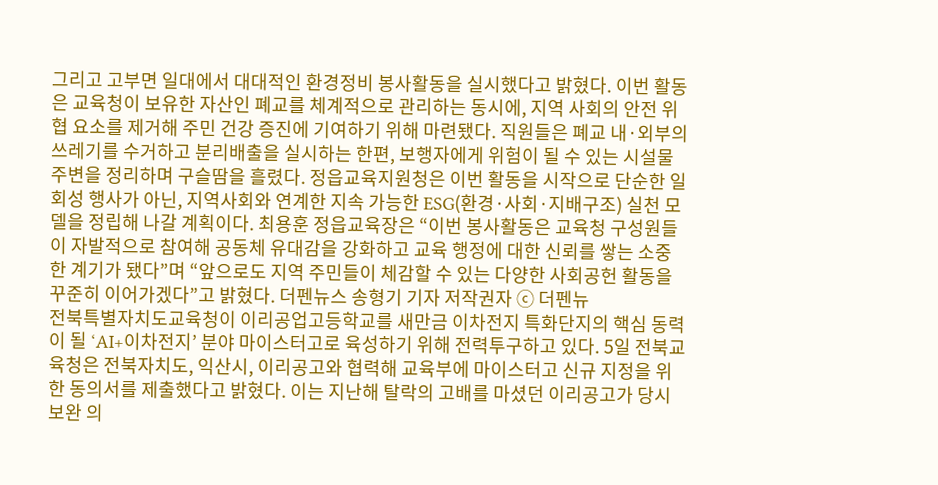그리고 고부면 일대에서 대대적인 환경정비 봉사활동을 실시했다고 밝혔다. 이번 활동은 교육청이 보유한 자산인 폐교를 체계적으로 관리하는 동시에, 지역 사회의 안전 위협 요소를 제거해 주민 건강 증진에 기여하기 위해 마련됐다. 직원들은 폐교 내·외부의 쓰레기를 수거하고 분리배출을 실시하는 한편, 보행자에게 위험이 될 수 있는 시설물 주변을 정리하며 구슬땀을 흘렸다. 정읍교육지원청은 이번 활동을 시작으로 단순한 일회성 행사가 아닌, 지역사회와 연계한 지속 가능한 ESG(환경·사회·지배구조) 실천 모델을 정립해 나갈 계획이다. 최용훈 정읍교육장은 “이번 봉사활동은 교육청 구성원들이 자발적으로 참여해 공동체 유대감을 강화하고 교육 행정에 대한 신뢰를 쌓는 소중한 계기가 됐다”며 “앞으로도 지역 주민들이 체감할 수 있는 다양한 사회공헌 활동을 꾸준히 이어가겠다”고 밝혔다. 더펜뉴스 송형기 기자 저작권자 ⓒ 더펜뉴
전북특별자치도교육청이 이리공업고등학교를 새만금 이차전지 특화단지의 핵심 동력이 될 ‘AI+이차전지’ 분야 마이스터고로 육성하기 위해 전력투구하고 있다. 5일 전북교육청은 전북자치도, 익산시, 이리공고와 협력해 교육부에 마이스터고 신규 지정을 위한 동의서를 제출했다고 밝혔다. 이는 지난해 탈락의 고배를 마셨던 이리공고가 당시 보완 의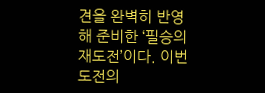견을 완벽히 반영해 준비한 ‘필승의 재도전’이다. 이번 도전의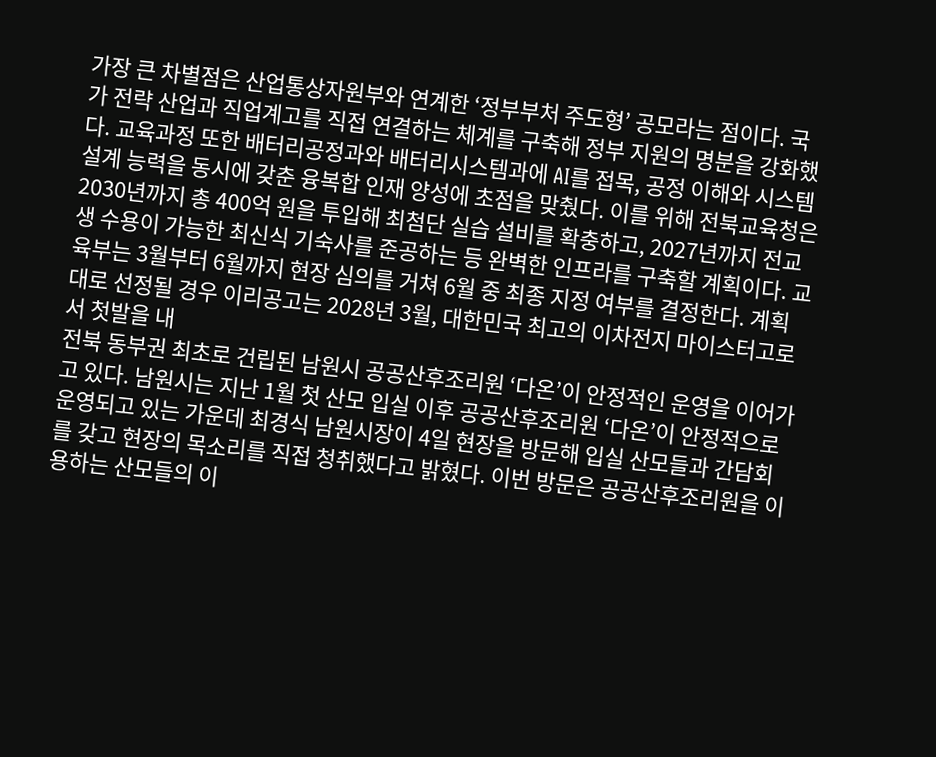가장 큰 차별점은 산업통상자원부와 연계한 ‘정부부처 주도형’ 공모라는 점이다. 국가 전략 산업과 직업계고를 직접 연결하는 체계를 구축해 정부 지원의 명분을 강화했다. 교육과정 또한 배터리공정과와 배터리시스템과에 AI를 접목, 공정 이해와 시스템 설계 능력을 동시에 갖춘 융복합 인재 양성에 초점을 맞췄다. 이를 위해 전북교육청은 2030년까지 총 400억 원을 투입해 최첨단 실습 설비를 확충하고, 2027년까지 전교생 수용이 가능한 최신식 기숙사를 준공하는 등 완벽한 인프라를 구축할 계획이다. 교육부는 3월부터 6월까지 현장 심의를 거쳐 6월 중 최종 지정 여부를 결정한다. 계획대로 선정될 경우 이리공고는 2028년 3월, 대한민국 최고의 이차전지 마이스터고로서 첫발을 내
전북 동부권 최초로 건립된 남원시 공공산후조리원 ‘다온’이 안정적인 운영을 이어가고 있다. 남원시는 지난 1월 첫 산모 입실 이후 공공산후조리원 ‘다온’이 안정적으로 운영되고 있는 가운데 최경식 남원시장이 4일 현장을 방문해 입실 산모들과 간담회를 갖고 현장의 목소리를 직접 청취했다고 밝혔다. 이번 방문은 공공산후조리원을 이용하는 산모들의 이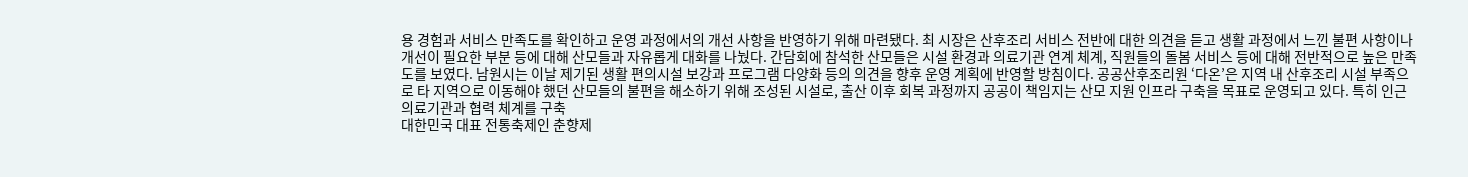용 경험과 서비스 만족도를 확인하고 운영 과정에서의 개선 사항을 반영하기 위해 마련됐다. 최 시장은 산후조리 서비스 전반에 대한 의견을 듣고 생활 과정에서 느낀 불편 사항이나 개선이 필요한 부분 등에 대해 산모들과 자유롭게 대화를 나눴다. 간담회에 참석한 산모들은 시설 환경과 의료기관 연계 체계, 직원들의 돌봄 서비스 등에 대해 전반적으로 높은 만족도를 보였다. 남원시는 이날 제기된 생활 편의시설 보강과 프로그램 다양화 등의 의견을 향후 운영 계획에 반영할 방침이다. 공공산후조리원 ‘다온’은 지역 내 산후조리 시설 부족으로 타 지역으로 이동해야 했던 산모들의 불편을 해소하기 위해 조성된 시설로, 출산 이후 회복 과정까지 공공이 책임지는 산모 지원 인프라 구축을 목표로 운영되고 있다. 특히 인근 의료기관과 협력 체계를 구축
대한민국 대표 전통축제인 춘향제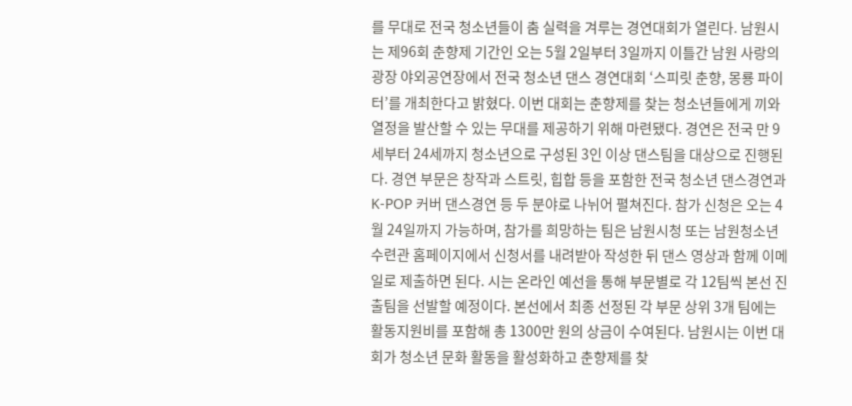를 무대로 전국 청소년들이 춤 실력을 겨루는 경연대회가 열린다. 남원시는 제96회 춘향제 기간인 오는 5월 2일부터 3일까지 이틀간 남원 사랑의광장 야외공연장에서 전국 청소년 댄스 경연대회 ‘스피릿 춘향, 몽룡 파이터’를 개최한다고 밝혔다. 이번 대회는 춘향제를 찾는 청소년들에게 끼와 열정을 발산할 수 있는 무대를 제공하기 위해 마련됐다. 경연은 전국 만 9세부터 24세까지 청소년으로 구성된 3인 이상 댄스팀을 대상으로 진행된다. 경연 부문은 창작과 스트릿, 힙합 등을 포함한 전국 청소년 댄스경연과 K-POP 커버 댄스경연 등 두 분야로 나뉘어 펼쳐진다. 참가 신청은 오는 4월 24일까지 가능하며, 참가를 희망하는 팀은 남원시청 또는 남원청소년수련관 홈페이지에서 신청서를 내려받아 작성한 뒤 댄스 영상과 함께 이메일로 제출하면 된다. 시는 온라인 예선을 통해 부문별로 각 12팀씩 본선 진출팀을 선발할 예정이다. 본선에서 최종 선정된 각 부문 상위 3개 팀에는 활동지원비를 포함해 총 1300만 원의 상금이 수여된다. 남원시는 이번 대회가 청소년 문화 활동을 활성화하고 춘향제를 찾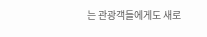는 관광객들에게도 새로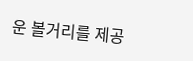운 볼거리를 제공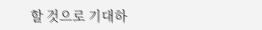할 것으로 기대하